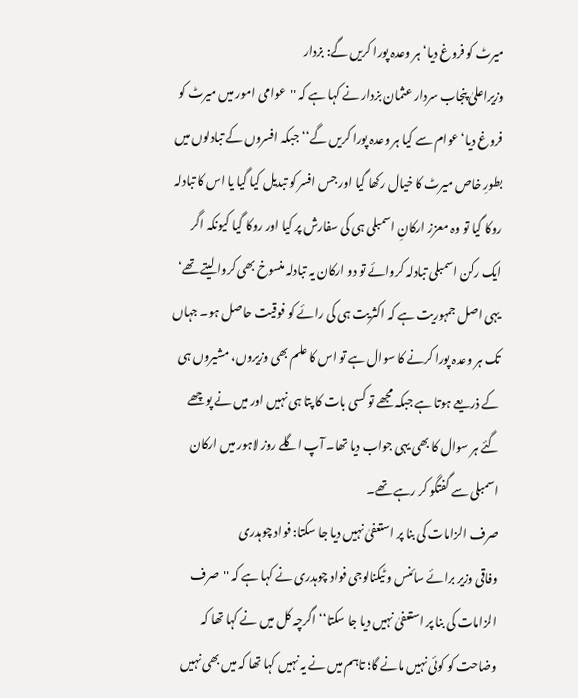میرٹ کو فروغ دیا‘ ہر وعدہ پورا کریں گے: بزدار
وزیراعلیٰ پنجاب سردار عثمان بزدار نے کہا ہے کہ ''عوامی امور میں میرٹ کو فروغ دیا‘ عوام سے کیا ہر وعدہ پورا کریں گے‘‘ جبکہ افسروں کے تبادلوں میں بطورِ خاص میرٹ کا خیال رکھا گیا اور جس افسر کو تبدیل کیا گیا یا اس کا تبادلہ روکا گیا تو وہ معزز ارکانِ اسمبلی ہی کی سفارش پر کیا اور روکا گیا کیونکہ اگر ایک رکن اسمبلی تبادلہ کروائے تو دو ارکان یہ تبادلہ منسوخ بھی کروا لیتے تھے‘ یہی اصل جمہوریت ہے کہ اکثریت ہی کی رائے کو فوقیت حاصل ہو۔ جہاں تک ہر وعدہ پورا کرنے کا سوال ہے تو اس کا علم بھی وزیروں، مشیروں ہی کے ذریعے ہوتا ہے جبکہ مجھے تو کسی بات کا پتا ہی نہیں اور میں نے پوچھے گئے ہر سوال کا بھی یہی جواب دیا تھا۔ آپ اگلے روز لاہور میں ارکان اسمبلی سے گفتگو کر رہے تھے۔
صرف الزامات کی بنا پر استعفیٰ نہیں دیا جا سکتا: فواد چوہدری
وفاقی وزیر برائے سائنس و ٹیکنالوجی فواد چوہدری نے کہا ہے کہ ''صرف الزامات کی بنا پر استعفیٰ نہیں دیا جا سکتا‘‘ اگرچہ کل میں نے کہا تھا کہ وضاحت کو کوئی نہیں مانے گا؛ تاہم میں نے یہ نہیں کہا تھا کہ میں بھی نہیں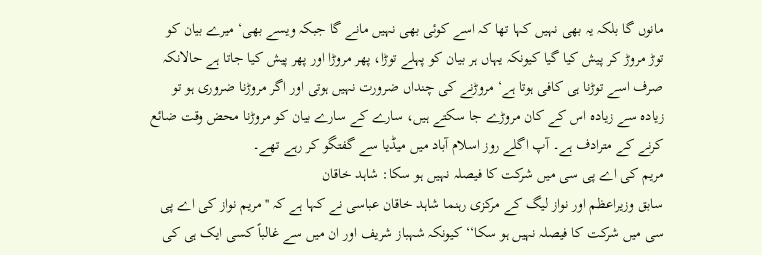مانوں گا بلکہ یہ بھی نہیں کہا تھا کہ اسے کوئی بھی نہیں مانے گا جبکہ ویسے بھی‘ میرے بیان کو توڑ مروڑ کر پیش کیا گیا کیونکہ یہاں ہر بیان کو پہلے توڑا، پھر مروڑا اور پھر پیش کیا جاتا ہے حالانکہ صرف اسے توڑنا ہی کافی ہوتا ہے‘ مروڑنے کی چنداں ضرورت نہیں ہوتی اور اگر مروڑنا ضروری ہو تو زیادہ سے زیادہ اس کے کان مروڑے جا سکتے ہیں، سارے کے سارے بیان کو مروڑنا محض وقت ضائع کرنے کے مترادف ہے۔ آپ اگلے روز اسلام آباد میں میڈیا سے گفتگو کر رہے تھے۔
مریم کی اے پی سی میں شرکت کا فیصلہ نہیں ہو سکا: شاہد خاقان
سابق وزیراعظم اور نواز لیگ کے مرکزی رہنما شاہد خاقان عباسی نے کہا ہے کہ ''مریم نواز کی اے پی سی میں شرکت کا فیصلہ نہیں ہو سکا‘‘ کیونکہ شہباز شریف اور ان میں سے غالباً کسی ایک ہی کی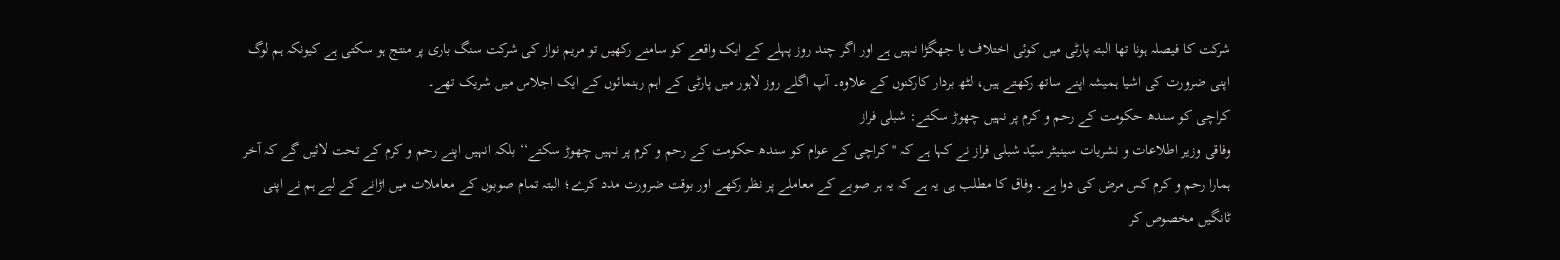شرکت کا فیصلہ ہونا تھا البتہ پارٹی میں کوئی اختلاف یا جھگڑا نہیں ہے اور اگر چند روز پہلے کے ایک واقعے کو سامنے رکھیں تو مریم نواز کی شرکت سنگ باری پر منتج ہو سکتی ہے کیونکہ ہم لوگ اپنی ضرورت کی اشیا ہمیشہ اپنے ساتھ رکھتے ہیں، لٹھ بردار کارکنوں کے علاوہ۔ آپ اگلے روز لاہور میں پارٹی کے اہم رہنمائوں کے ایک اجلاس میں شریک تھے۔
کراچی کو سندھ حکومت کے رحم و کرم پر نہیں چھوڑ سکتے: شبلی فراز
وفاقی وزیر اطلاعات و نشریات سینیٹر سیّد شبلی فراز نے کہا ہے کہ ''کراچی کے عوام کو سندھ حکومت کے رحم و کرم پر نہیں چھوڑ سکتے‘‘ بلکہ انہیں اپنے رحم و کرم کے تحت لائیں گے کہ آخر ہمارا رحم و کرم کس مرض کی دوا ہے۔ وفاق کا مطلب ہی یہ ہے کہ یہ ہر صوبے کے معاملے پر نظر رکھے اور بوقت ضرورت مدد کرے؛ البتہ تمام صوبوں کے معاملات میں اڑانے کے لیے ہم نے اپنی ٹانگیں مخصوص کر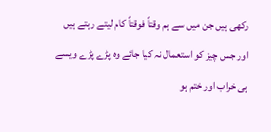رکھی ہیں جن میں سے ہم وقتاً فوقتاً کام لیتے رہتے ہیں اور جس چیز کو استعمال نہ کیا جائے وہ پڑے پڑے ویسے ہی خراب اور ختم ہو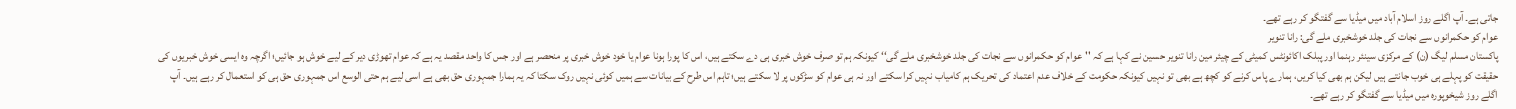جاتی ہے۔ آپ اگلے روز اسلام آباد میں میڈیا سے گفتگو کر رہے تھے۔
عوام کو حکمرانوں سے نجات کی جلد خوشخبری ملے گی: رانا تنویر
پاکستان مسلم لیگ (ن) کے مرکزی سینئر رہنما اور پبلک اکائونٹس کمیٹی کے چیئر مین رانا تنویر حسین نے کہا ہے کہ ''عوام کو حکمرانوں سے نجات کی جلد خوشخبری ملے گی‘‘ کیونکہ ہم تو صرف خوش خبری ہی دے سکتے ہیں، اس کا پورا ہونا عوام یا خود خوش خبری پر منحصر ہے اور جس کا واحد مقصد یہ ہے کہ عوام تھوڑی دیر کے لیے خوش ہو جائیں؛ اگرچہ وہ ایسی خوش خبریوں کی حقیقت کو پہلے ہی خوب جانتے ہیں لیکن ہم بھی کیا کریں، ہمارے پاس کرنے کو کچھ ہے بھی تو نہیں کیونکہ حکومت کے خلاف عدم اعتماد کی تحریک ہم کامیاب نہیں کرا سکتے اور نہ ہی عوام کو سڑکوں پر لا سکتے ہیں؛ تاہم اس طرح کے بیانات سے ہمیں کوئی نہیں روک سکتا کہ یہ ہمارا جمہوری حق بھی ہے اسی لیے ہم حتی الوسع اس جمہوری حق ہی کو استعمال کر رہے ہیں۔ آپ اگلے روز شیخوپورہ میں میڈیا سے گفتگو کر رہے تھے۔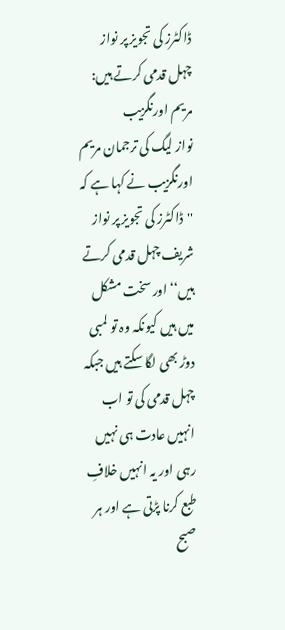ڈاکٹرز کی تجویز پر نواز چہل قدمی کرتے ہیں: مریم اورنگزیب
نواز لیگ کی ترجمان مریم اورنگزیب نے کہا ہے کہ ''ڈاکٹرز کی تجویز پر نواز شریف چہل قدمی کرتے ہیں‘‘ اور سخت مشکل میں ہیں کیونکہ وہ تو لمبی دوڑ بھی لگا سکتے ہیں جبکہ چہل قدمی کی تو اب انہیں عادت ہی نہیں رہی اور یہ انہیں خلافِ طبع کرنا پڑتی ہے اور ہر صبح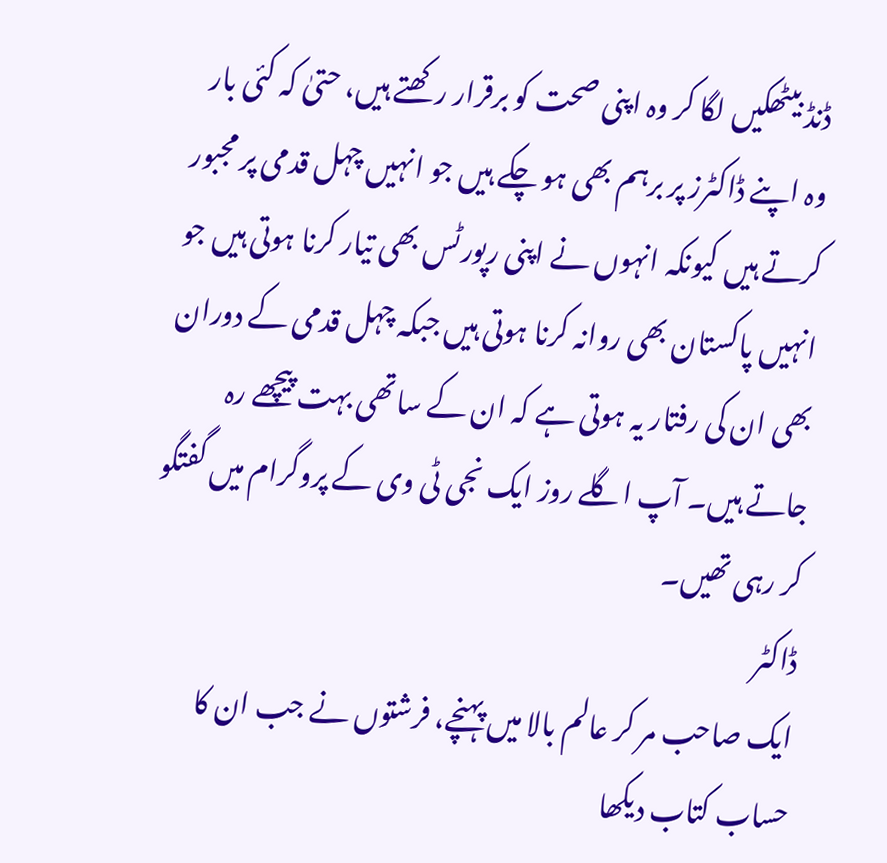ڈنڈ بیٹھکیں لگا کر وہ اپنی صحت کو برقرار رکھتے ہیں، حتیٰ کہ کئی بار وہ اپنے ڈاکٹرز پر برہم بھی ہو چکے ہیں جو انہیں چہل قدمی پر مجبور کرتے ہیں کیونکہ انہوں نے اپنی رپورٹس بھی تیار کرنا ہوتی ہیں جو انہیں پاکستان بھی روانہ کرنا ہوتی ہیں جبکہ چہل قدمی کے دوران بھی ان کی رفتار یہ ہوتی ہے کہ ان کے ساتھی بہت پیچھے رہ جاتے ہیں۔ آپ اگلے روز ایک نجی ٹی وی کے پروگرام میں گفتگو کر رہی تھیں۔
ڈاکٹر
ایک صاحب مر کر عالم بالا میں پہنچے، فرشتوں نے جب ان کا حساب کتاب دیکھا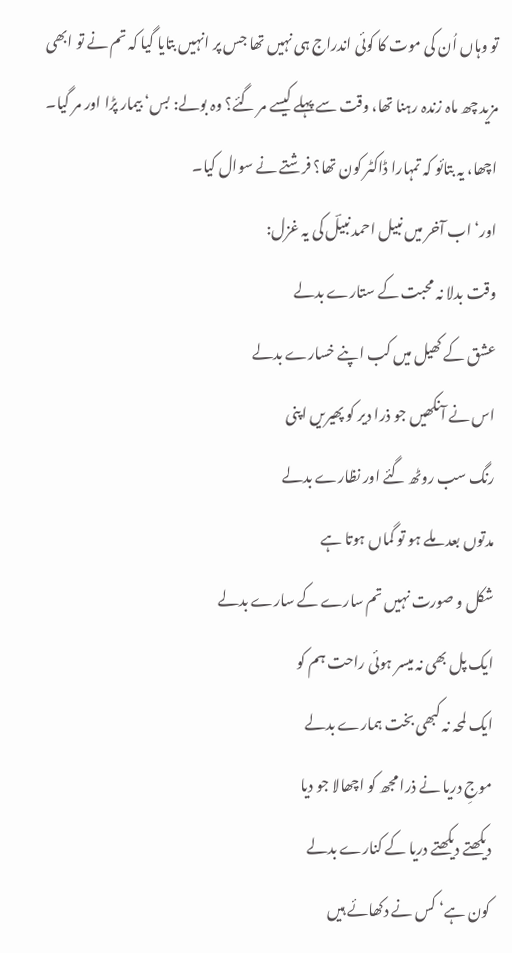تو وہاں اُن کی موت کا کوئی اندراج ہی نہیں تھا جس پر انہیں بتایا گیا کہ تم نے تو ابھی مزید چھ ماہ زندہ رہنا تھا، وقت سے پہلے کیسے مر گئے؟ وہ بولے: بس‘ بیمار پڑا اور مر گیا۔ اچھا، یہ بتائو کہ تمہارا ڈاکٹر کون تھا؟ فرشتے نے سوال کیا۔
اور‘ اب آخر میں نبیل احمد نبیلؔ کی یہ غزل:
وقت بدلا نہ محبت کے ستارے بدلے
عشق کے کھیل میں کب اپنے خسارے بدلے
اس نے آنکھیں جو ذرا دیر کو پھیریں اپنی
رنگ سب روٹھ گئے اور نظارے بدلے
مدتوں بعد ملے ہو تو گماں ہوتا ہے
شکل و صورت نہیں تم سارے کے سارے بدلے
ایک پل بھی نہ میسر ہوئی راحت ہم کو
ایک لمحہ نہ کبھی بخت ہمارے بدلے
موجِ دریا نے ذرا مجھ کو اچھالا جو دیا
دیکھتے دیکھتے دریا کے کنارے بدلے
کون ہے‘ کس نے دکھائے ہیں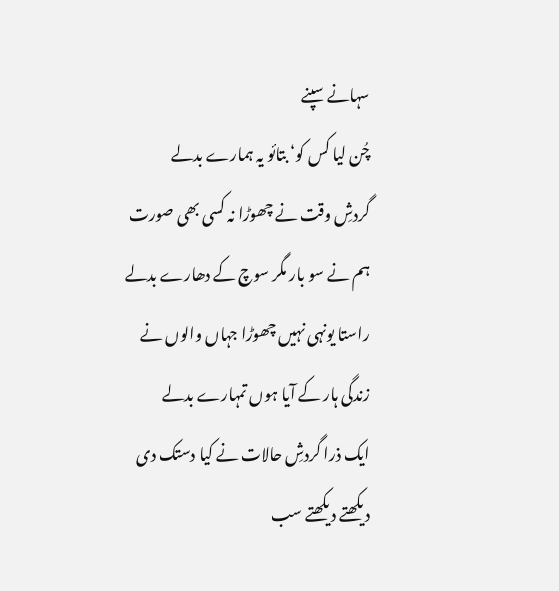سہانے سپنے
چُن لیا کس کو‘ بتائو یہ ہمارے بدلے
گردشِ وقت نے چھوڑا نہ کسی بھی صورت
ہم نے سو بار مگر سوچ کے دھارے بدلے
راستا یونہی نہیں چھوڑا جہاں والوں نے
زندگی ہار کے آیا ہوں تمہارے بدلے
ایک ذرا گردشِ حالات نے کیا دستک دی
دیکھتے دیکھتے سب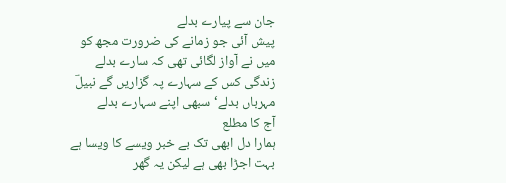جان سے پیارے بدلے
پیش آئی جو زمانے کی ضرورت مجھ کو
میں نے آواز لگائی تھی کہ سارے بدلے
زندگی کس کے سہارے پہ گزاریں گے نبیلؔ
مہرباں بدلے‘ سبھی اپنے سہارے بدلے
آج کا مطلع
ہمارا دل ابھی تک بے خبر ویسے کا ویسا ہے
بہت اجڑا بھی ہے لیکن یہ گھر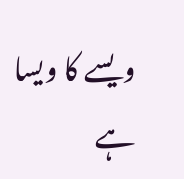ویسے کا ویسا ہے